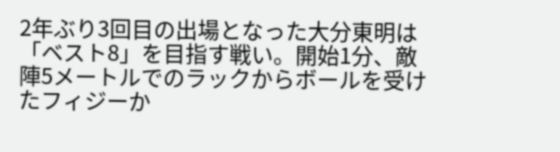2年ぶり3回目の出場となった大分東明は「ベスト8」を目指す戦い。開始1分、敵陣5メートルでのラックからボールを受けたフィジーか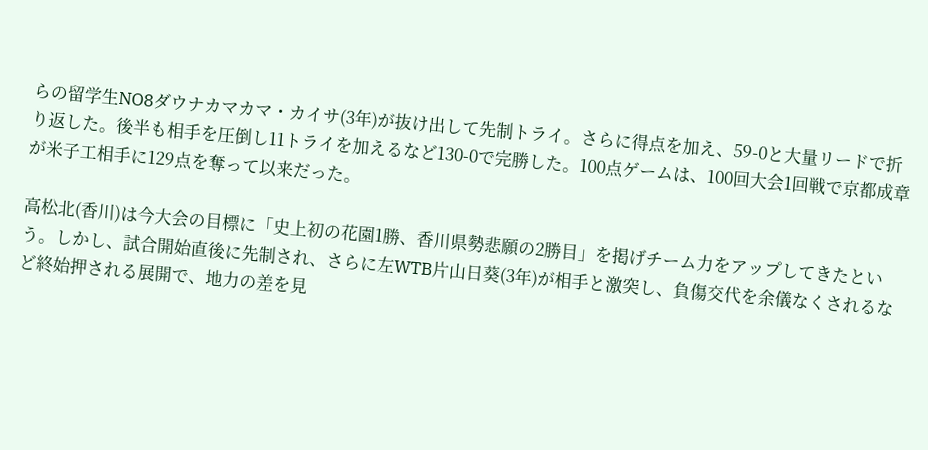らの留学生NO8ダウナカマカマ・カイサ(3年)が抜け出して先制トライ。さらに得点を加え、59-0と大量リードで折り返した。後半も相手を圧倒し11トライを加えるなど130-0で完勝した。100点ゲームは、100回大会1回戦で京都成章が米子工相手に129点を奪って以来だった。

高松北(香川)は今大会の目標に「史上初の花園1勝、香川県勢悲願の2勝目」を掲げチーム力をアップしてきたという。しかし、試合開始直後に先制され、さらに左WTB片山日葵(3年)が相手と激突し、負傷交代を余儀なくされるなど終始押される展開で、地力の差を見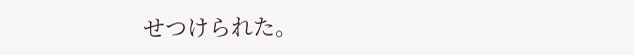せつけられた。